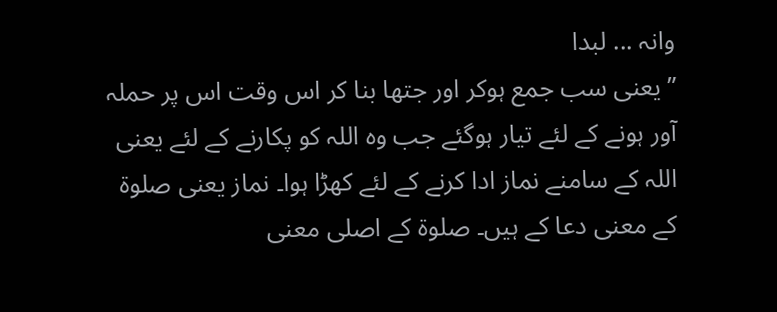وانہ ... لبدا
” یعنی سب جمع ہوکر اور جتھا بنا کر اس وقت اس پر حملہ آور ہونے کے لئے تیار ہوگئے جب وہ اللہ کو پکارنے کے لئے یعنی اللہ کے سامنے نماز ادا کرنے کے لئے کھڑا ہوا۔ نماز یعنی صلوة کے معنی دعا کے ہیں۔ صلوة کے اصلی معنی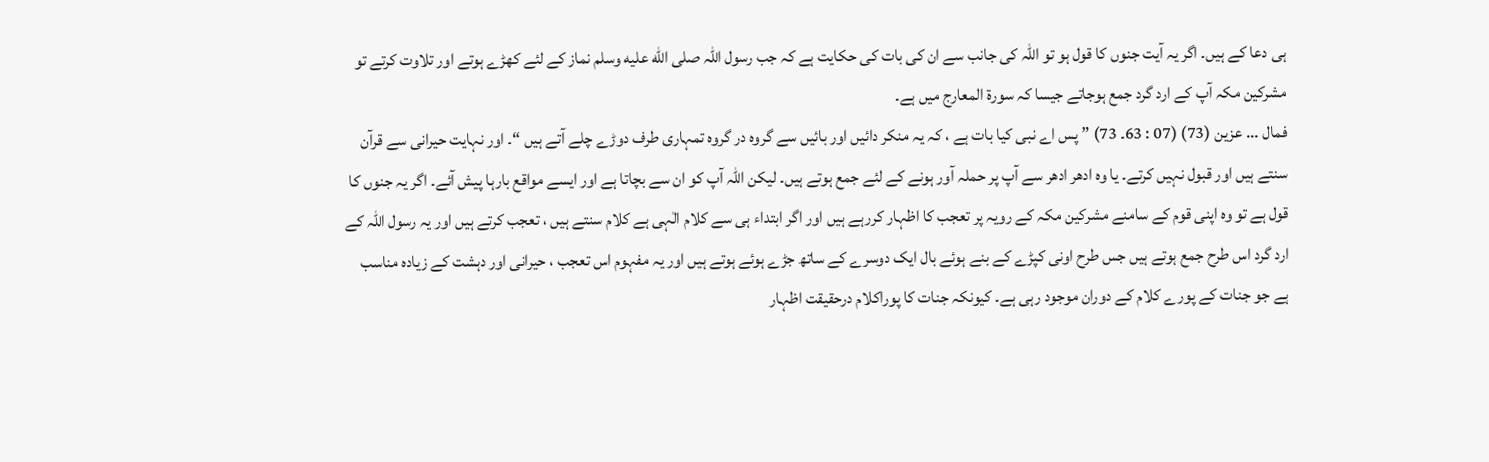ہی دعا کے ہیں۔ اگر یہ آیت جنوں کا قول ہو تو اللہ کی جانب سے ان کی بات کی حکایت ہے کہ جب رسول اللہ صلى الله عليه وسلم نماز کے لئے کھڑے ہوتے اور تلاوت کرتے تو مشرکین مکہ آپ کے ارد گرد جمع ہوجاتے جیسا کہ سورة المعارج میں ہے۔
فمال ... عزین (73) (07 : 63۔ 73) ” پس اے نبی کیا بات ہے ، کہ یہ منکر دائیں اور بائیں سے گروہ در گروہ تمہاری طرف دوڑے چلے آتے ہیں “۔ اور نہایت حیرانی سے قرآن سنتے ہیں اور قبول نہیں کرتے۔ یا وہ ادھر ادھر سے آپ پر حملہ آور ہونے کے لئے جمع ہوتے ہیں۔ لیکن اللہ آپ کو ان سے بچاتا ہے اور ایسے مواقع بارہا پیش آئے۔ اگر یہ جنوں کا قول ہے تو وہ اپنی قوم کے سامنے مشرکین مکہ کے رویہ پر تعجب کا اظہار کررہے ہیں اور اگر ابتداء ہی سے کلام الٰہی ہے کلام سنتے ہیں ، تعجب کرتے ہیں اور یہ رسول اللہ کے ارد گرد اس طرح جمع ہوتے ہیں جس طرح اونی کپڑے کے بنے ہوئے بال ایک دوسرے کے ساتھ جڑے ہوئے ہوتے ہیں اور یہ مفہوم اس تعجب ، حیرانی اور دہشت کے زیادہ مناسب ہے جو جنات کے پورے کلام کے دوران موجود رہی ہے۔ کیونکہ جنات کا پوراکلام درحقیقت اظہار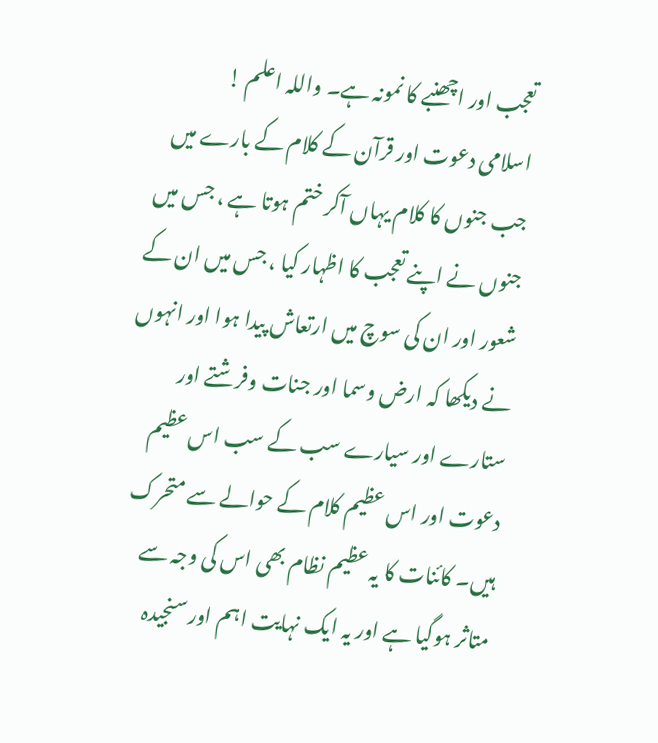تعجب اور اچھنبے کا نمونہ ہے۔ واللہ اعلم !
اسلامی دعوت اور قرآن کے کلام کے بارے میں جب جنوں کا کلام یہاں آکر ختم ہوتا ہے ، جس میں جنوں نے اپنے تعجب کا اظہار کیا ، جس میں ان کے شعور اور ان کی سوچ میں ارتعاش پیدا ہوا اور انہوں نے دیکھا کہ ارض وسما اور جنات وفرشتے اور ستارے اور سیارے سب کے سب اس عظیم دعوت اور اس عظیم کلام کے حوالے سے متحرک ہیں۔ کائنات کا یہ عظیم نظام بھی اس کی وجہ سے متاثر ہوگیا ہے اور یہ ایک نہایت اہم اور سنجیدہ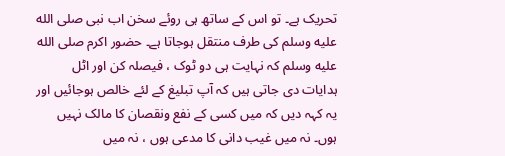تحریک ہے۔ تو اس کے ساتھ ہی روئے سخن اب نبی صلى الله عليه وسلم کی طرف منتقل ہوجاتا ہے۔ حضور اکرم صلى الله عليه وسلم کہ نہایت ہی دو ٹوک ، فیصلہ کن اور اٹل ہدایات دی جاتی ہیں کہ آپ تبلیغ کے لئے خالص ہوجائیں اور یہ کہہ دیں کہ میں کسی کے نفع ونقصان کا مالک نہیں ہوں۔ نہ میں غیب دانی کا مدعی ہوں ، نہ میں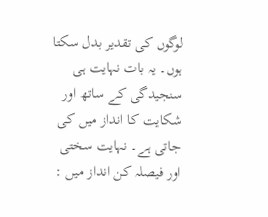لوگوں کی تقدیر بدل سکتا ہوں۔ یہ بات نہایت ہی سنجیدگی کے ساتھ اور شکایت کا انداز میں کی جاتی ہے۔ نہایت سختی اور فیصلہ کن انداز میں :